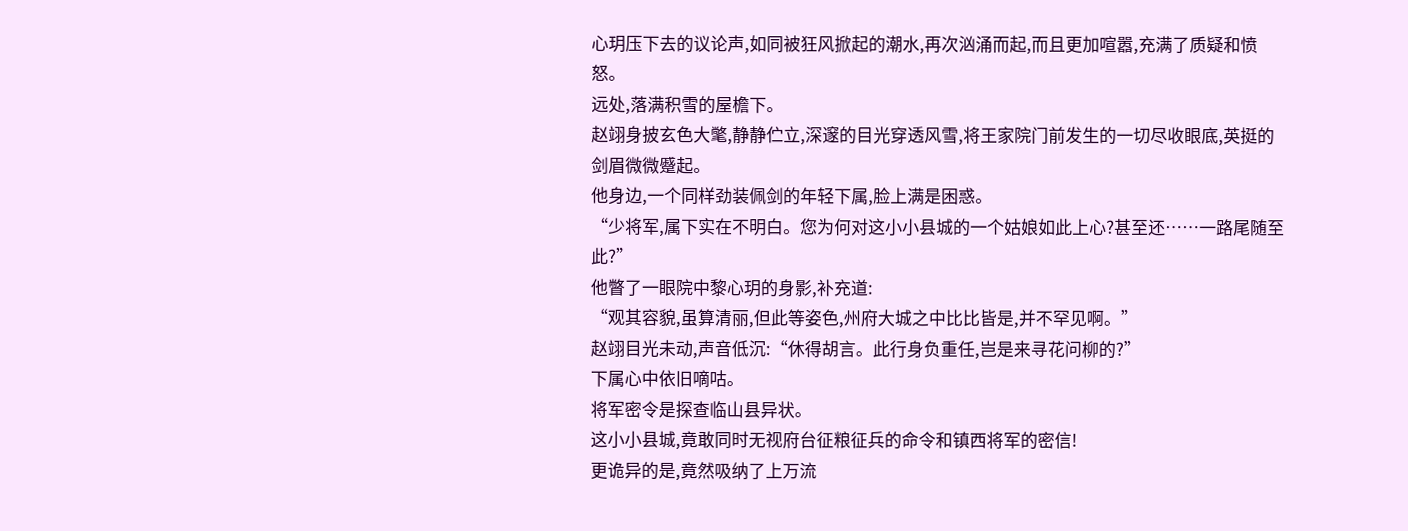心玥压下去的议论声,如同被狂风掀起的潮水,再次汹涌而起,而且更加喧嚣,充满了质疑和愤怒。
远处,落满积雪的屋檐下。
赵翊身披玄色大氅,静静伫立,深邃的目光穿透风雪,将王家院门前发生的一切尽收眼底,英挺的剑眉微微蹙起。
他身边,一个同样劲装佩剑的年轻下属,脸上满是困惑。
“少将军,属下实在不明白。您为何对这小小县城的一个姑娘如此上心?甚至还……一路尾随至此?”
他瞥了一眼院中黎心玥的身影,补充道:
“观其容貌,虽算清丽,但此等姿色,州府大城之中比比皆是,并不罕见啊。”
赵翊目光未动,声音低沉:“休得胡言。此行身负重任,岂是来寻花问柳的?”
下属心中依旧嘀咕。
将军密令是探查临山县异状。
这小小县城,竟敢同时无视府台征粮征兵的命令和镇西将军的密信!
更诡异的是,竟然吸纳了上万流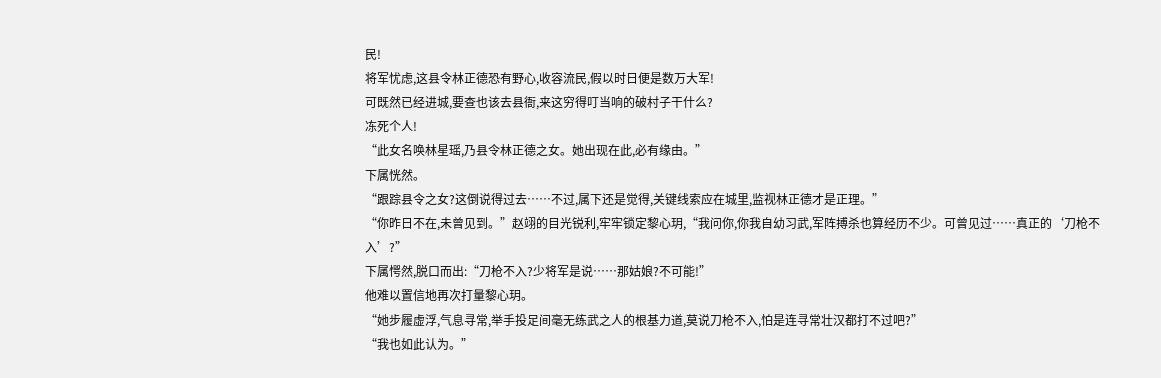民!
将军忧虑,这县令林正德恐有野心,收容流民,假以时日便是数万大军!
可既然已经进城,要查也该去县衙,来这穷得叮当响的破村子干什么?
冻死个人!
“此女名唤林星瑶,乃县令林正德之女。她出现在此,必有缘由。”
下属恍然。
“跟踪县令之女?这倒说得过去……不过,属下还是觉得,关键线索应在城里,监视林正德才是正理。”
“你昨日不在,未曾见到。”赵翊的目光锐利,牢牢锁定黎心玥,“我问你,你我自幼习武,军阵搏杀也算经历不少。可曾见过……真正的‘刀枪不入’?”
下属愕然,脱口而出:“刀枪不入?少将军是说……那姑娘?不可能!”
他难以置信地再次打量黎心玥。
“她步履虚浮,气息寻常,举手投足间毫无练武之人的根基力道,莫说刀枪不入,怕是连寻常壮汉都打不过吧?”
“我也如此认为。”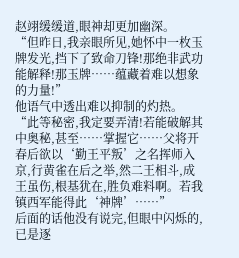赵翊缓缓道,眼神却更加幽深。
“但昨日,我亲眼所见,她怀中一枚玉牌发光,挡下了致命刀锋!那绝非武功能解释!那玉牌……蕴藏着难以想象的力量!”
他语气中透出难以抑制的灼热。
“此等秘密,我定要弄清!若能破解其中奥秘,甚至……掌握它……父将开春后欲以‘勤王平叛’之名挥师入京,行黄雀在后之举,然二王相斗,成王虽伤,根基犹在,胜负难料啊。若我镇西军能得此‘神牌’……”
后面的话他没有说完,但眼中闪烁的,已是逐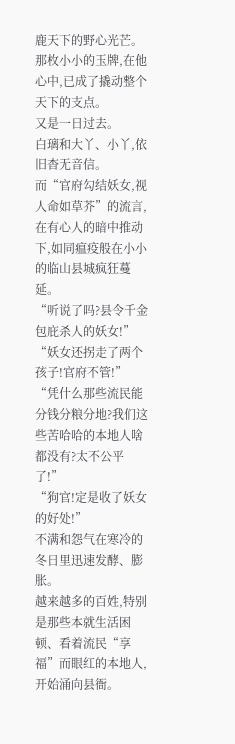鹿天下的野心光芒。
那枚小小的玉牌,在他心中,已成了撬动整个天下的支点。
又是一日过去。
白璃和大丫、小丫,依旧杳无音信。
而“官府勾结妖女,视人命如草芥”的流言,在有心人的暗中推动下,如同瘟疫般在小小的临山县城疯狂蔓延。
“听说了吗?县令千金包庇杀人的妖女!”
“妖女还拐走了两个孩子!官府不管!”
“凭什么那些流民能分钱分粮分地?我们这些苦哈哈的本地人啥都没有?太不公平了!”
“狗官!定是收了妖女的好处!”
不满和怨气在寒冷的冬日里迅速发酵、膨胀。
越来越多的百姓,特别是那些本就生活困顿、看着流民“享福”而眼红的本地人,开始涌向县衙。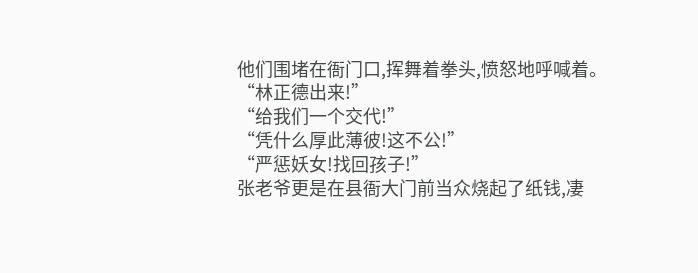他们围堵在衙门口,挥舞着拳头,愤怒地呼喊着。
“林正德出来!”
“给我们一个交代!”
“凭什么厚此薄彼!这不公!”
“严惩妖女!找回孩子!”
张老爷更是在县衙大门前当众烧起了纸钱,凄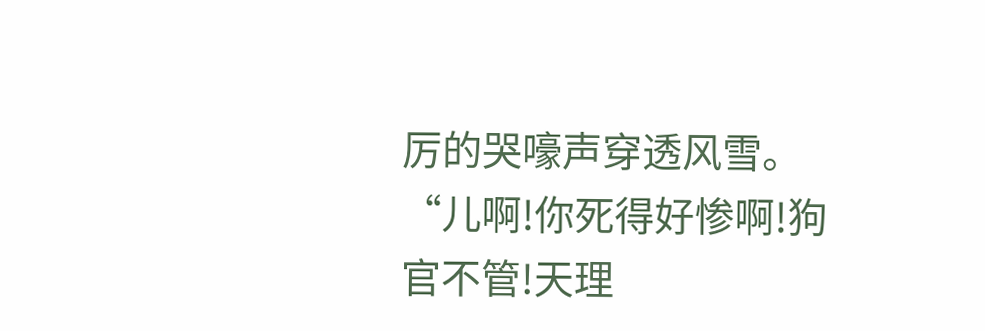厉的哭嚎声穿透风雪。
“儿啊!你死得好惨啊!狗官不管!天理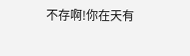不存啊!你在天有